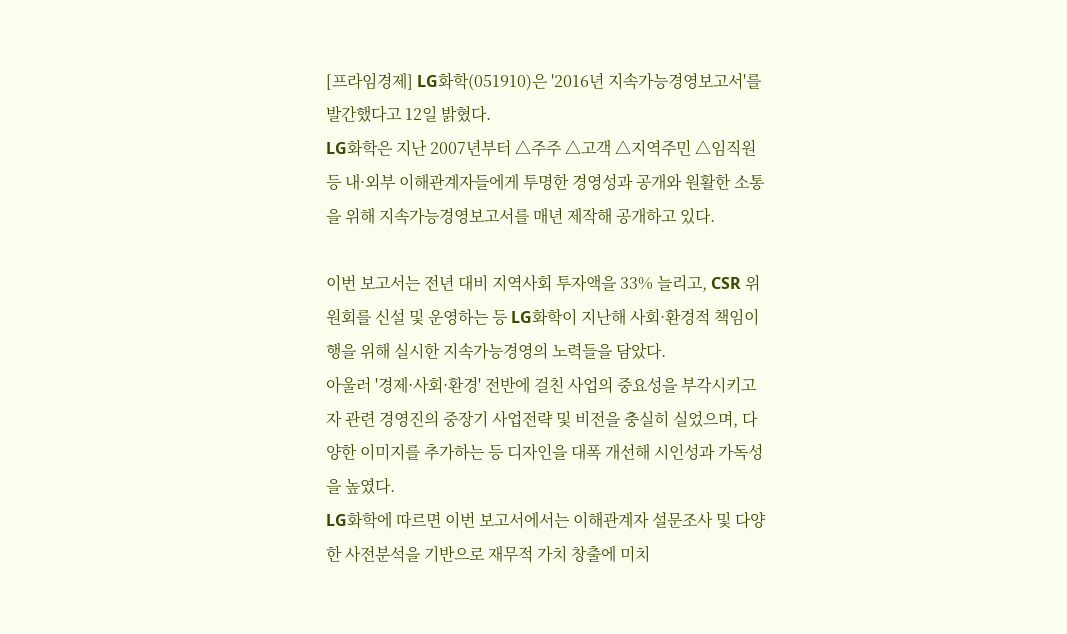[프라임경제] LG화학(051910)은 '2016년 지속가능경영보고서'를 발간했다고 12일 밝혔다.
LG화학은 지난 2007년부터 △주주 △고객 △지역주민 △임직원 등 내·외부 이해관계자들에게 투명한 경영성과 공개와 원활한 소통을 위해 지속가능경영보고서를 매년 제작해 공개하고 있다.

이번 보고서는 전년 대비 지역사회 투자액을 33% 늘리고, CSR 위원회를 신설 및 운영하는 등 LG화학이 지난해 사회·환경적 책임이행을 위해 실시한 지속가능경영의 노력들을 담았다.
아울러 '경제·사회·환경' 전반에 걸친 사업의 중요성을 부각시키고자 관련 경영진의 중장기 사업전략 및 비전을 충실히 실었으며, 다양한 이미지를 추가하는 등 디자인을 대폭 개선해 시인성과 가독성을 높였다.
LG화학에 따르면 이번 보고서에서는 이해관계자 설문조사 및 다양한 사전분석을 기반으로 재무적 가치 창출에 미치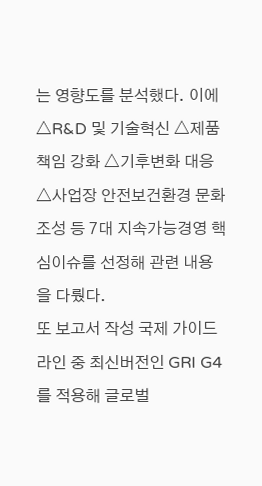는 영향도를 분석했다. 이에 △R&D 및 기술혁신 △제품책임 강화 △기후변화 대응 △사업장 안전보건환경 문화 조성 등 7대 지속가능경영 핵심이슈를 선정해 관련 내용을 다뤘다.
또 보고서 작성 국제 가이드라인 중 최신버전인 GRI G4를 적용해 글로벌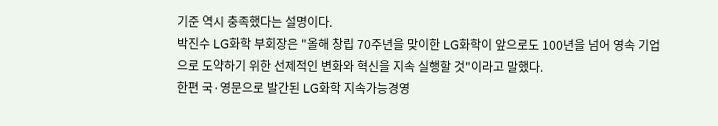기준 역시 충족했다는 설명이다.
박진수 LG화학 부회장은 "올해 창립 70주년을 맞이한 LG화학이 앞으로도 100년을 넘어 영속 기업으로 도약하기 위한 선제적인 변화와 혁신을 지속 실행할 것"이라고 말했다.
한편 국·영문으로 발간된 LG화학 지속가능경영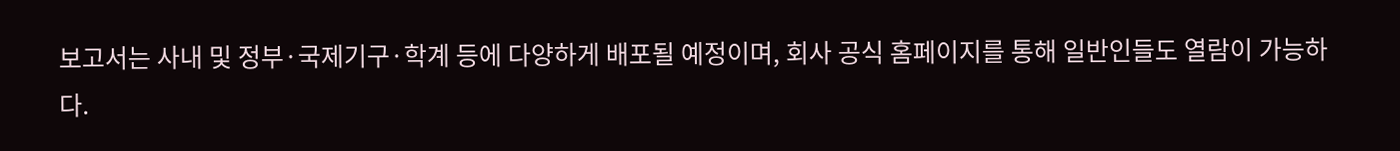보고서는 사내 및 정부·국제기구·학계 등에 다양하게 배포될 예정이며, 회사 공식 홈페이지를 통해 일반인들도 열람이 가능하다.